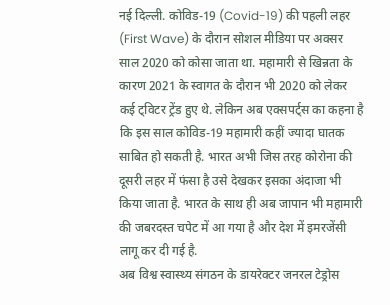नई दिल्ली. कोविड-19 (Covid-19) की पहली लहर (First Wave) के दौरान सोशल मीडिया पर अक्सर साल 2020 को कोसा जाता था. महामारी से खिन्नता के कारण 2021 के स्वागत के दौरान भी 2020 को लेकर कई ट्विटर ट्रेंड हुए थे. लेकिन अब एक्सपर्ट्स का कहना है कि इस साल कोविड-19 महामारी कहीं ज्यादा घातक साबित हो सकती है. भारत अभी जिस तरह कोरोना की दूसरी लहर में फंसा है उसे देखकर इसका अंदाजा भी किया जाता है. भारत के साथ ही अब जापान भी महामारी की जबरदस्त चपेट में आ गया है और देश में इमरजेंसी लागू कर दी गई है.
अब विश्व स्वास्थ्य संगठन के डायरेक्टर जनरल टेड्रोस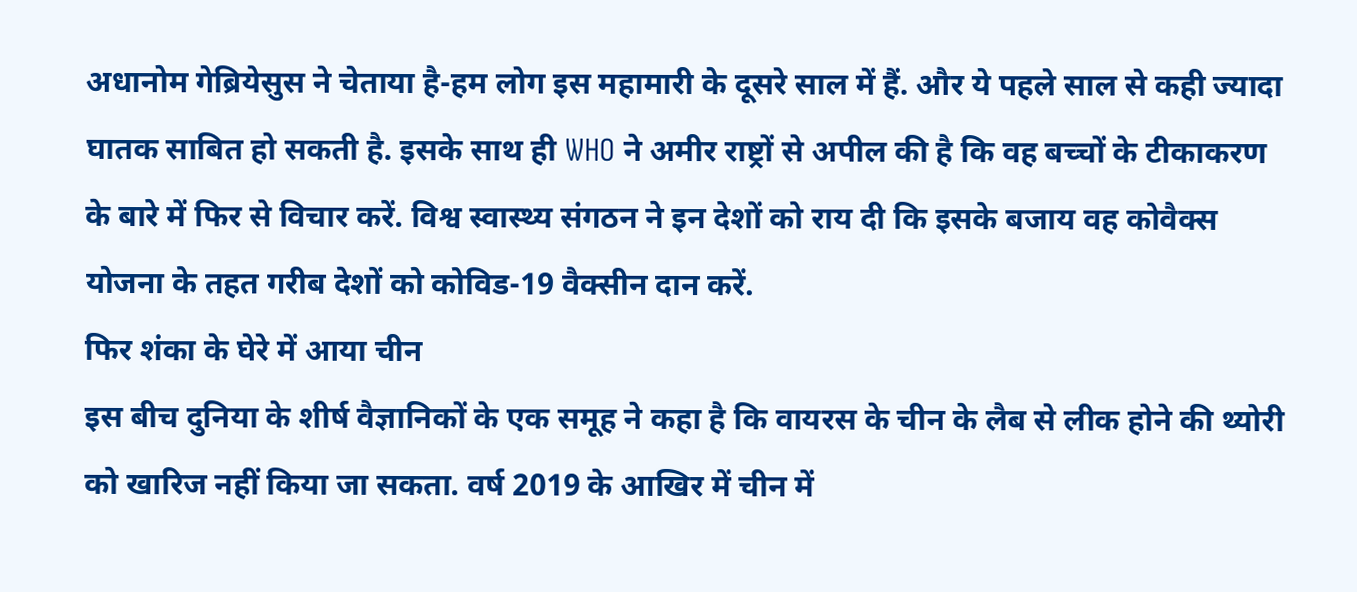अधानोम गेब्रियेसुस ने चेताया है-हम लोग इस महामारी के दूसरे साल में हैं. और ये पहले साल से कही ज्यादा घातक साबित हो सकती है. इसके साथ ही WHO ने अमीर राष्ट्रों से अपील की है कि वह बच्चों के टीकाकरण के बारे में फिर से विचार करें. विश्व स्वास्थ्य संगठन ने इन देशों को राय दी कि इसके बजाय वह कोवैक्स योजना के तहत गरीब देशों को कोविड-19 वैक्सीन दान करें.
फिर शंका के घेरे में आया चीन
इस बीच दुनिया के शीर्ष वैज्ञानिकों के एक समूह ने कहा है कि वायरस के चीन के लैब से लीक होने की थ्योरी को खारिज नहीं किया जा सकता. वर्ष 2019 के आखिर में चीन में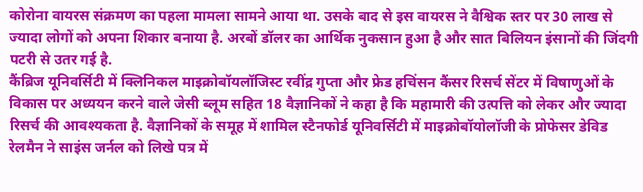कोरोना वायरस संक्रमण का पहला मामला सामने आया था. उसके बाद से इस वायरस ने वैश्विक स्तर पर 30 लाख से ज्यादा लोगों को अपना शिकार बनाया है. अरबों डॉलर का आर्थिक नुकसान हुआ है और सात बिलियन इंसानों की जिंदगी पटरी से उतर गई है.
कैंब्रिज यूनिवर्सिटी में क्लिनिकल माइक्रोबॉयलॉजिस्ट रवींद्र गुप्ता और फ्रेड हचिंसन कैंसर रिसर्च सेंटर में विषाणुओं के विकास पर अध्ययन करने वाले जेसी ब्लूम सहित 18 वैज्ञानिकों ने कहा है कि महामारी की उत्पत्ति को लेकर और ज्यादा रिसर्च की आवश्यकता है. वैज्ञानिकों के समूह में शामिल स्टैनफोर्ड यूनिवर्सिटी में माइक्रोबॉयोलॉजी के प्रोफेसर डेविड रेलमैन ने साइंस जर्नल को लिखे पत्र में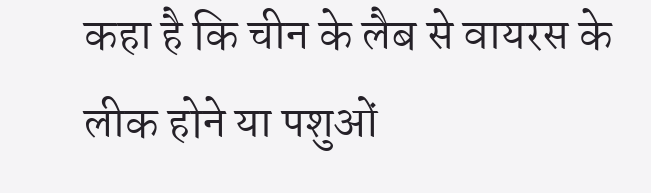कहा है कि चीन के लैब से वायरस के लीक होने या पशुओं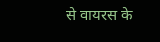से वायरस के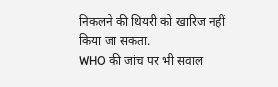निकलने की थियरी को खारिज नहीं किया जा सकता.
WHO की जांच पर भी सवाल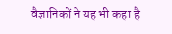वैज्ञानिकों ने यह भी कहा है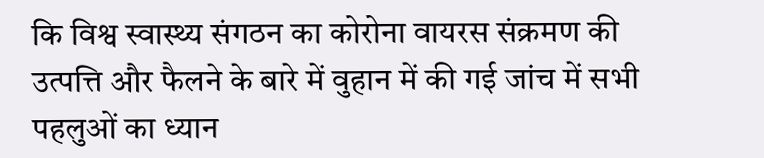कि विश्व स्वास्थ्य संगठन का कोरोना वायरस संक्रमण की उत्पत्ति और फैलने के बारे में वुहान में की गई जांच में सभी पहलुओं का ध्यान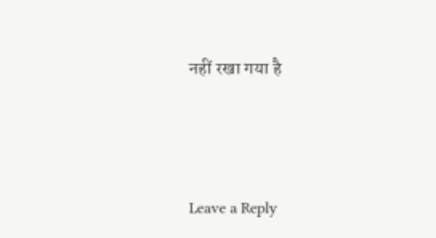नहीं रखा गया है




Leave a Reply